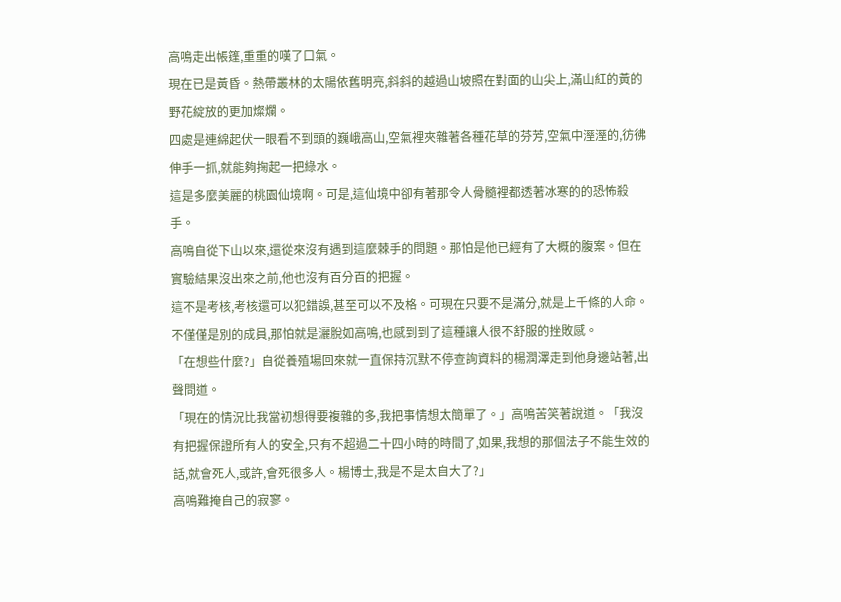高鳴走出帳篷,重重的嘆了口氣。
現在已是黃昏。熱帶叢林的太陽依舊明亮,斜斜的越過山坡照在對面的山尖上,滿山紅的黃的野花綻放的更加燦爛。
四處是連綿起伏一眼看不到頭的巍峨高山,空氣裡夾雜著各種花草的芬芳,空氣中溼溼的,彷彿伸手一抓,就能夠掬起一把綠水。
這是多麼美麗的桃園仙境啊。可是,這仙境中卻有著那令人骨髓裡都透著冰寒的的恐怖殺手。
高鳴自從下山以來,還從來沒有遇到這麼棘手的問題。那怕是他已經有了大概的腹案。但在實驗結果沒出來之前,他也沒有百分百的把握。
這不是考核,考核還可以犯錯誤,甚至可以不及格。可現在只要不是滿分,就是上千條的人命。不僅僅是別的成員,那怕就是灑脫如高鳴,也感到到了這種讓人很不舒服的挫敗感。
「在想些什麼?」自從養殖場回來就一直保持沉默不停查詢資料的楊潤澤走到他身邊站著,出聲問道。
「現在的情況比我當初想得要複雜的多,我把事情想太簡單了。」高鳴苦笑著說道。「我沒有把握保證所有人的安全,只有不超過二十四小時的時間了,如果,我想的那個法子不能生效的話,就會死人,或許,會死很多人。楊博士,我是不是太自大了?」
高鳴難掩自己的寂寥。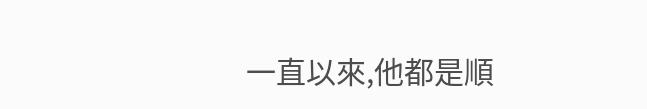一直以來,他都是順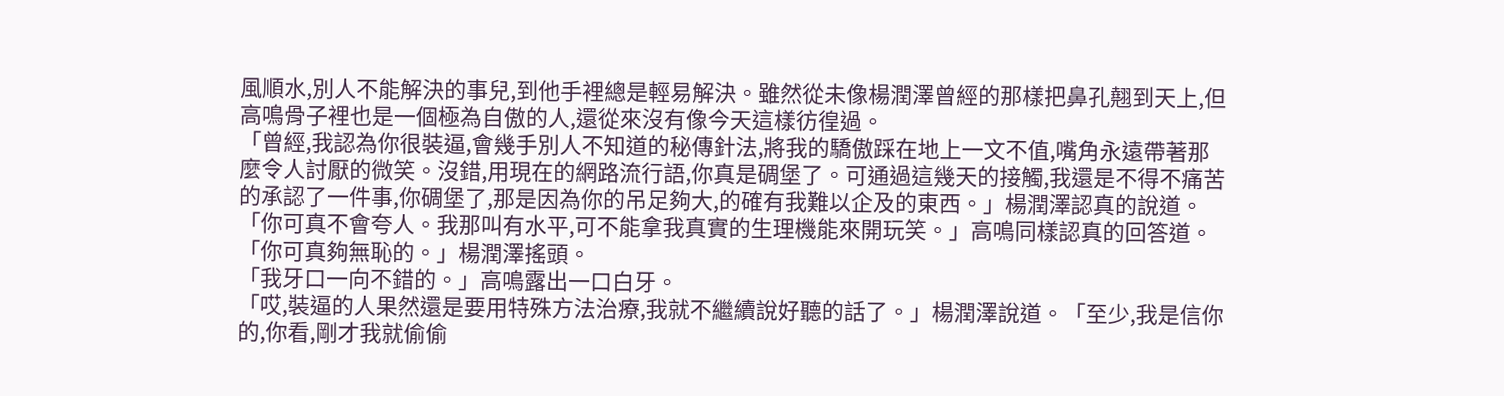風順水,別人不能解決的事兒,到他手裡總是輕易解決。雖然從未像楊潤澤曾經的那樣把鼻孔翹到天上,但高鳴骨子裡也是一個極為自傲的人,還從來沒有像今天這樣彷徨過。
「曾經,我認為你很裝逼,會幾手別人不知道的秘傳針法,將我的驕傲踩在地上一文不值,嘴角永遠帶著那麼令人討厭的微笑。沒錯,用現在的網路流行語,你真是碉堡了。可通過這幾天的接觸,我還是不得不痛苦的承認了一件事,你碉堡了,那是因為你的吊足夠大,的確有我難以企及的東西。」楊潤澤認真的說道。
「你可真不會夸人。我那叫有水平,可不能拿我真實的生理機能來開玩笑。」高鳴同樣認真的回答道。
「你可真夠無恥的。」楊潤澤搖頭。
「我牙口一向不錯的。」高鳴露出一口白牙。
「哎,裝逼的人果然還是要用特殊方法治療,我就不繼續說好聽的話了。」楊潤澤說道。「至少,我是信你的,你看,剛才我就偷偷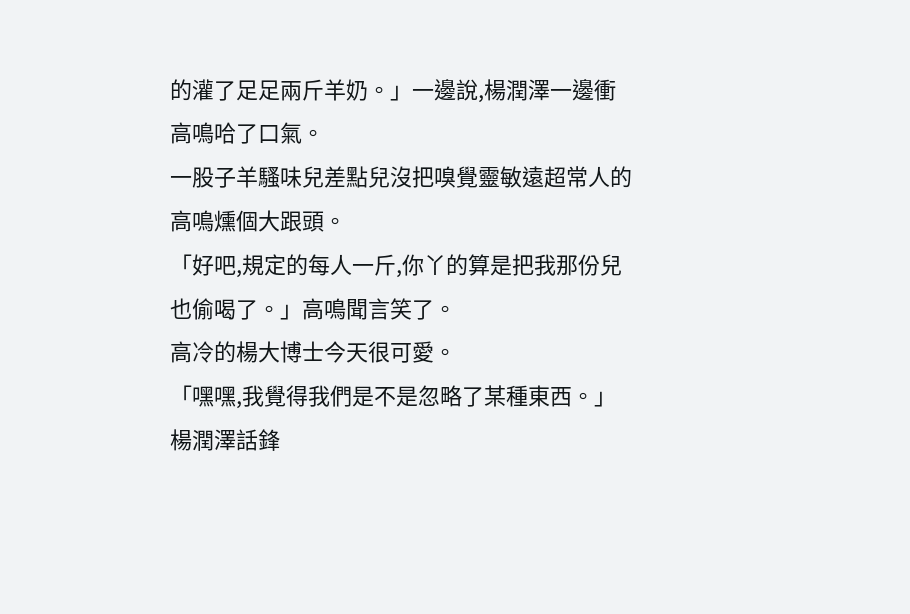的灌了足足兩斤羊奶。」一邊說,楊潤澤一邊衝高鳴哈了口氣。
一股子羊騷味兒差點兒沒把嗅覺靈敏遠超常人的高鳴燻個大跟頭。
「好吧,規定的每人一斤,你丫的算是把我那份兒也偷喝了。」高鳴聞言笑了。
高冷的楊大博士今天很可愛。
「嘿嘿,我覺得我們是不是忽略了某種東西。」楊潤澤話鋒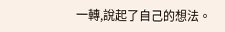一轉,說起了自己的想法。